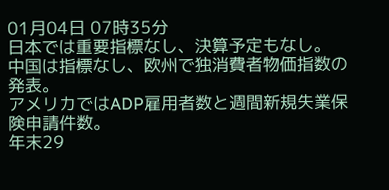01月04日 07時35分
日本では重要指標なし、決算予定もなし。
中国は指標なし、欧州で独消費者物価指数の発表。
アメリカではADP雇用者数と週間新規失業保険申請件数。
年末29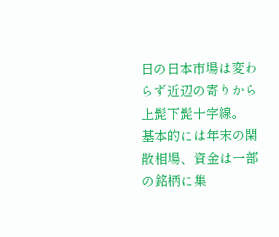日の日本市場は変わらず近辺の寄りから上髭下髭十字線。
基本的には年末の閑散相場、資金は一部の銘柄に集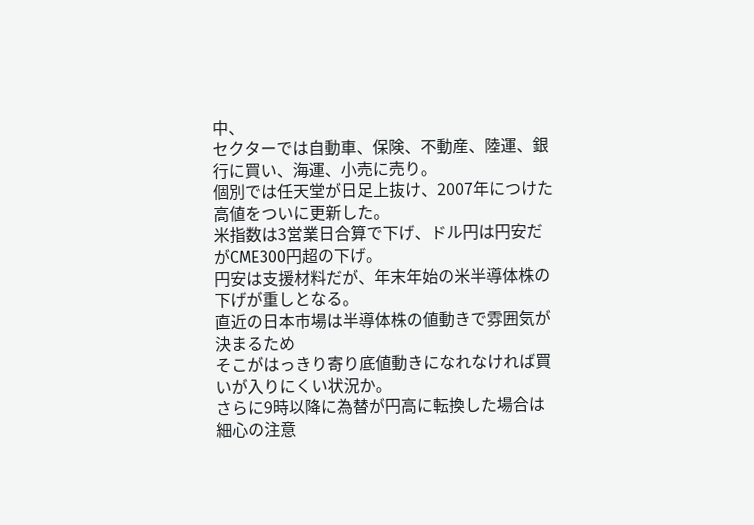中、
セクターでは自動車、保険、不動産、陸運、銀行に買い、海運、小売に売り。
個別では任天堂が日足上抜け、2007年につけた高値をついに更新した。
米指数は3営業日合算で下げ、ドル円は円安だがCME300円超の下げ。
円安は支援材料だが、年末年始の米半導体株の下げが重しとなる。
直近の日本市場は半導体株の値動きで雰囲気が決まるため
そこがはっきり寄り底値動きになれなければ買いが入りにくい状況か。
さらに9時以降に為替が円高に転換した場合は細心の注意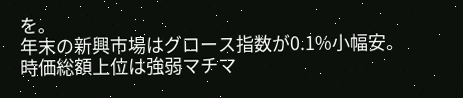を。
年末の新興市場はグロース指数が0.1%小幅安。
時価総額上位は強弱マチマ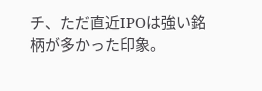チ、ただ直近IPOは強い銘柄が多かった印象。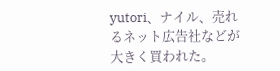yutori、ナイル、売れるネット広告社などが大きく買われた。